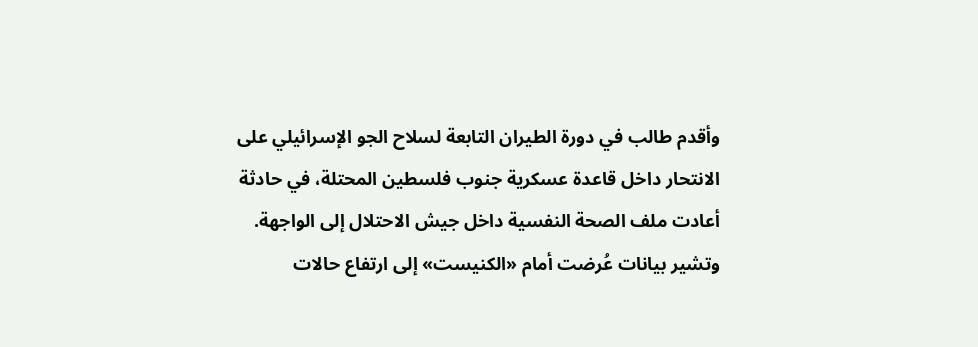وأقدم طالب في دورة الطيران التابعة لسلاح الجو الإسرائيلي على الانتحار داخل قاعدة عسكرية جنوب فلسطين المحتلة، في حادثة أعادت ملف الصحة النفسية داخل جيش الاحتلال إلى الواجهة.
وتشير بيانات عُرضت أمام «الكنيست» إلى ارتفاع حالات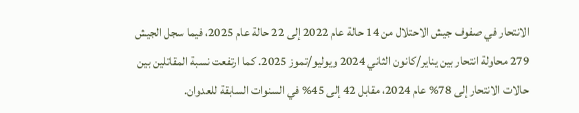الانتحار في صفوف جيش الاحتلال من 14 حالة عام 2022 إلى 22 حالة عام 2025، فيما سجل الجيش 279 محاولة انتحار بين يناير/كانون الثاني 2024 ويوليو/تموز 2025. كما ارتفعت نسبة المقاتلين بين حالات الانتحار إلى 78% عام 2024، مقابل 42 إلى 45% في السنوات السابقة للعدوان.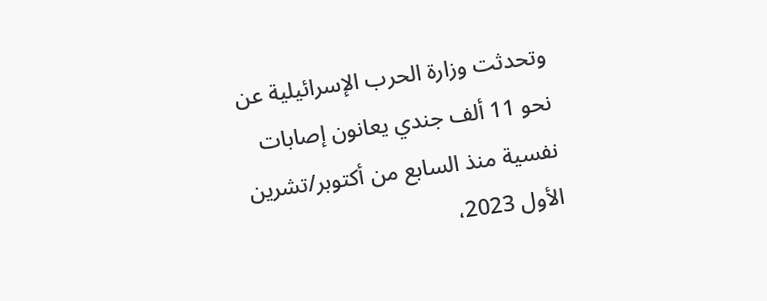وتحدثت وزارة الحرب الإسرائيلية عن نحو 11 ألف جندي يعانون إصابات نفسية منذ السابع من أكتوبر/تشرين الأول 2023،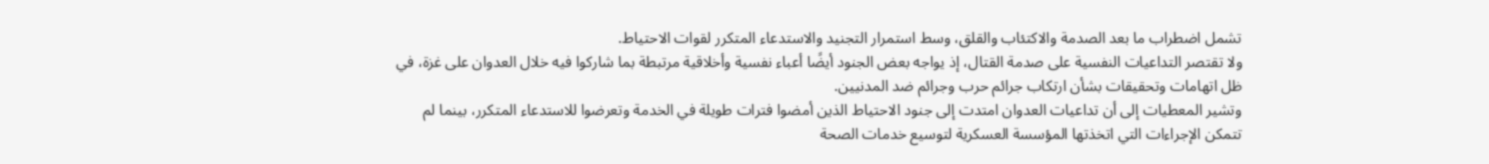تشمل اضطراب ما بعد الصدمة والاكتئاب والقلق، وسط استمرار التجنيد والاستدعاء المتكرر لقوات الاحتياط.
ولا تقتصر التداعيات النفسية على صدمة القتال، إذ يواجه بعض الجنود أيضًا أعباء نفسية وأخلاقية مرتبطة بما شاركوا فيه خلال العدوان على غزة، في ظل اتهامات وتحقيقات بشأن ارتكاب جرائم حرب وجرائم ضد المدنيين.
وتشير المعطيات إلى أن تداعيات العدوان امتدت إلى جنود الاحتياط الذين أمضوا فترات طويلة في الخدمة وتعرضوا للاستدعاء المتكرر، بينما لم تتمكن الإجراءات التي اتخذتها المؤسسة العسكرية لتوسيع خدمات الصحة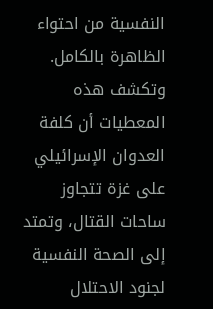النفسية من احتواء الظاهرة بالكامل.
وتكشف هذه المعطيات أن كلفة العدوان الإسرائيلي على غزة تتجاوز ساحات القتال، وتمتد إلى الصحة النفسية لجنود الاحتلال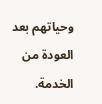وحياتهم بعد العودة من الخدمة.